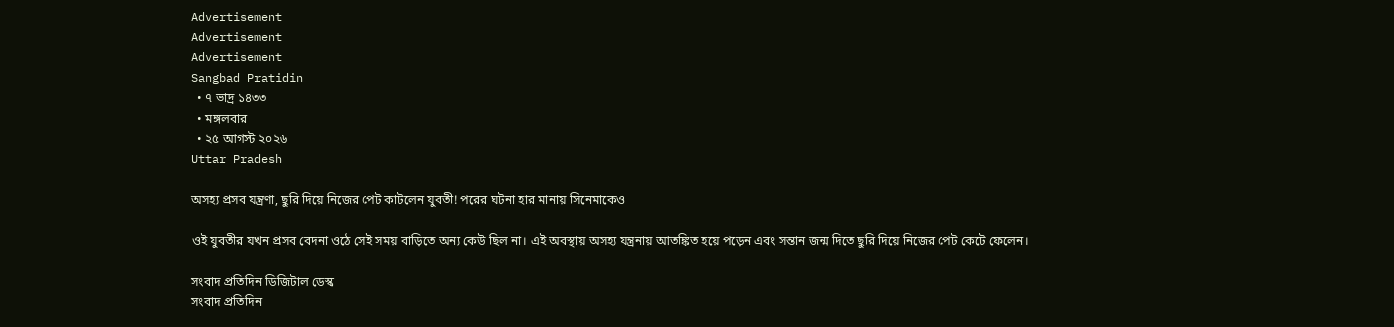Advertisement
Advertisement
Advertisement
Sangbad Pratidin
  • ৭ ভাদ্র ১৪৩৩
  • মঙ্গলবার
  • ২৫ আগস্ট ২০২৬
Uttar Pradesh

অসহ্য প্রসব যন্ত্রণা, ছুরি দিয়ে নিজের পেট কাটলেন যুবতী! পরের ঘটনা হার মানায় সিনেমাকেও

ওই যুবতীর যখন প্রসব বেদনা ওঠে সেই সময় বাড়িতে অন্য কেউ ছিল না। এই অবস্থায় অসহ্য যন্ত্রনায় আতঙ্কিত হয়ে পড়েন এবং সন্তান জন্ম দিতে ছুরি দিয়ে নিজের পেট কেটে ফেলেন।

সংবাদ প্রতিদিন ডিজিটাল ডেস্ক
সংবাদ প্রতিদিন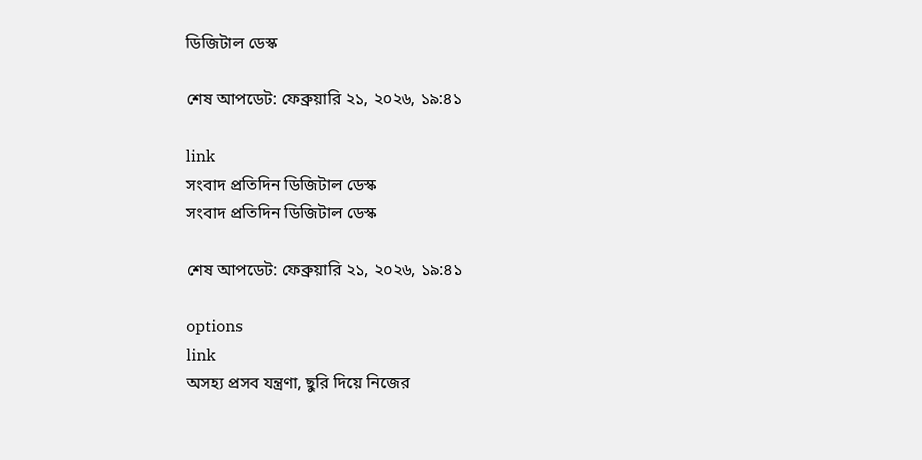ডিজিটাল ডেস্ক

শেষ আপডেট: ফেব্রুয়ারি ২১, ২০২৬, ১৯:৪১

link
সংবাদ প্রতিদিন ডিজিটাল ডেস্ক
সংবাদ প্রতিদিন ডিজিটাল ডেস্ক

শেষ আপডেট: ফেব্রুয়ারি ২১, ২০২৬, ১৯:৪১

options
link
অসহ্য প্রসব যন্ত্রণা, ছুরি দিয়ে নিজের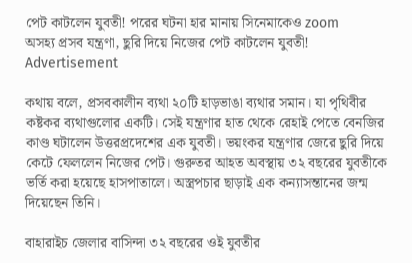পেট কাটলেন যুবতী! পরের ঘটনা হার মানায় সিনেমাকেও zoom
অসহ্য প্রসব যন্ত্রণা, ছুরি দিয়ে নিজের পেট কাটলেন যুবতী!
Advertisement

কথায় বলে, প্রসবকালীন ব্যথা ২০টি হাড়ভাঙা ব্যথার সমান। যা পৃথিবীর কষ্টকর ব্যথাগুলোর একটি। সেই যন্ত্রণার হাত থেকে রেহাই পেতে বেনজির কাণ্ড ঘটালেন উত্তরপ্রদেশের এক যুবতী। ভয়ংকর যন্ত্রণার জেরে ছুরি দিয়ে কেটে ফেললেন নিজের পেট। গুরুতর আহত অবস্থায় ৩২ বছরের যুবতীকে ভর্তি করা হয়েছে হাসপাতালে। অস্ত্রপচার ছাড়াই এক কন্যাসন্তানের জন্ম দিয়েছেন তিনি।

বাহারাইচ জেলার বাসিন্দা ৩২ বছরের ওই যুবতীর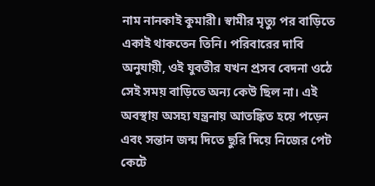নাম নানকাই কুমারী। স্বামীর মৃত্যু পর বাড়িতে একাই থাকতেন তিনি। পরিবারের দাবি অনুযায়ী, ওই যুবতীর যখন প্রসব বেদনা ওঠে সেই সময় বাড়িতে অন্য কেউ ছিল না। এই অবস্থায় অসহ্য যন্ত্রনায় আতঙ্কিত হয়ে পড়েন এবং সন্তান জন্ম দিতে ছুরি দিয়ে নিজের পেট কেটে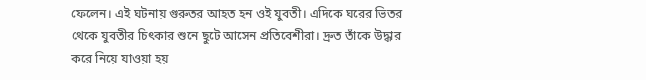ফেলেন। এই ঘটনায় গুরুতর আহত হন ওই যুবতী। এদিকে ঘরের ভিতর থেকে যুবতীর চিৎকার শুনে ছুটে আসেন প্রতিবেশীরা। দ্রুত তাঁকে উদ্ধার করে নিয়ে যাওয়া হয়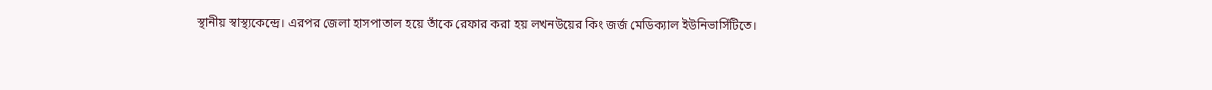স্থানীয় স্বাস্থ্যকেন্দ্রে। এরপর জেলা হাসপাতাল হয়ে তাঁকে রেফার করা হয় লখনউয়ের কিং জর্জ মেডিক্যাল ইউনিভার্সিটিতে।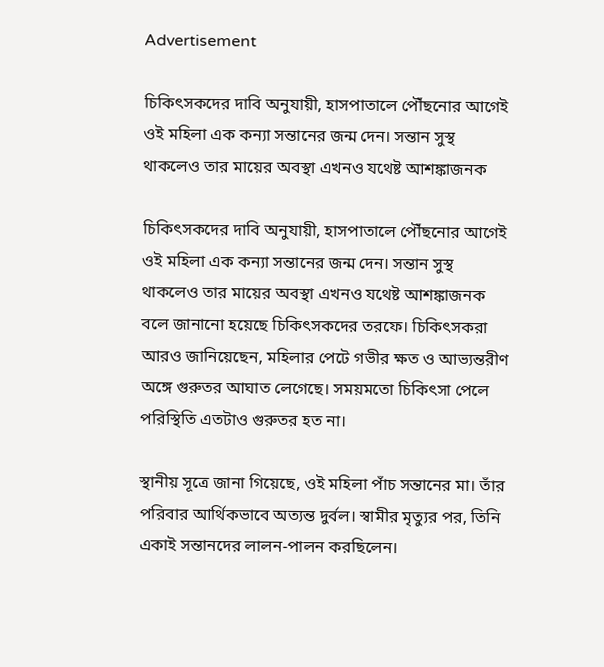Advertisement

চিকিৎসকদের দাবি অনুযায়ী, হাসপাতালে পৌঁছনোর আগেই ওই মহিলা এক কন্যা সন্তানের জন্ম দেন। সন্তান সুস্থ থাকলেও তার মায়ের অবস্থা এখনও যথেষ্ট আশঙ্কাজনক

চিকিৎসকদের দাবি অনুযায়ী, হাসপাতালে পৌঁছনোর আগেই ওই মহিলা এক কন্যা সন্তানের জন্ম দেন। সন্তান সুস্থ থাকলেও তার মায়ের অবস্থা এখনও যথেষ্ট আশঙ্কাজনক বলে জানানো হয়েছে চিকিৎসকদের তরফে। চিকিৎসকরা আরও জানিয়েছেন, মহিলার পেটে গভীর ক্ষত ও আভ্যন্তরীণ অঙ্গে গুরুতর আঘাত লেগেছে। সময়মতো চিকিৎসা পেলে পরিস্থিতি এতটাও গুরুতর হত না।

স্থানীয় সূত্রে জানা গিয়েছে, ওই মহিলা পাঁচ সন্তানের মা। তাঁর পরিবার আর্থিকভাবে অত্যন্ত দুর্বল। স্বামীর মৃত্যুর পর, তিনি একাই সন্তানদের লালন-পালন করছিলেন।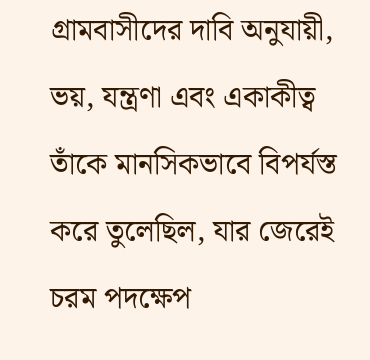গ্রামবাসীদের দাবি অনুযায়ী, ভয়, যন্ত্রণা এবং একাকীত্ব তাঁকে মানসিকভাবে বিপর্যস্ত করে তুলেছিল, যার জেরেই চরম পদক্ষেপ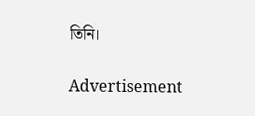তিনি।

Advertisement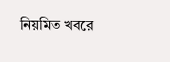নিয়মিত খবরে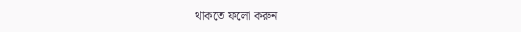থাকতে ফলো করুন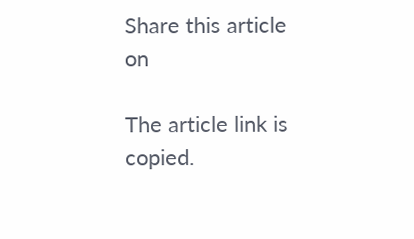Share this article on

The article link is copied.